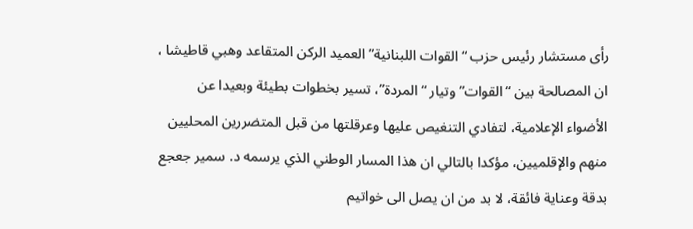رأى مستشار رئيس حزب “القوات اللبنانية” العميد الركن المتقاعد وهبي قاطيشا ، ان المصالحة بين “القوات” وتيار “المردة”، تسير بخطوات بطيئة وبعيدا عن الأضواء الإعلامية، لتفادي التنغيص عليها وعرقلتها من قبل المتضررين المحليين منهم والإقلميين، مؤكدا بالتالي ان هذا المسار الوطني الذي يرسمه د. سمير جعجع بدقة وعناية فائقة، لا بد من ان يصل الى خواتيم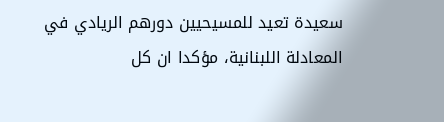سعيدة تعيد للمسيحيين دورهم الريادي في المعادلة اللبنانية، مؤكدا ان كل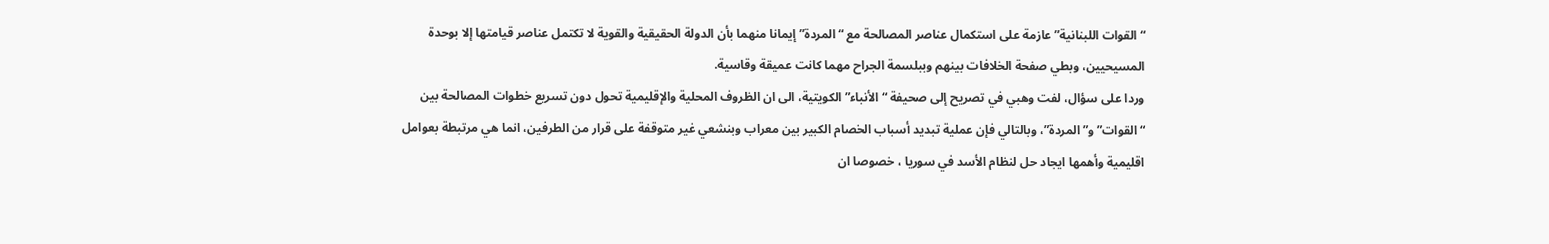“القوات اللبنانية” عازمة على استكمال عناصر المصالحة مع “المردة” إيمانا منهما بأن الدولة الحقيقية والقوية لا تكتمل عناصر قيامتها إلا بوحدة المسيحيين، وبطي صفحة الخلافات بينهم وببلسمة الجراح مهما كانت عميقة وقاسية.
وردا على سؤال، لفت وهبي في تصريح إلى صحيفة “الأنباء” الكويتية، الى ان الظروف المحلية والإقليمية تحول دون تسريع خطوات المصالحة بين “القوات” و”المردة”، وبالتالي فإن عملية تبديد أسباب الخصام الكبير بين معراب وبنشعي غير متوقفة على قرار من الطرفين، انما هي مرتبطة بعوامل اقليمية وأهمها ايجاد حل لنظام الأسد في سوريا ، خصوصا ان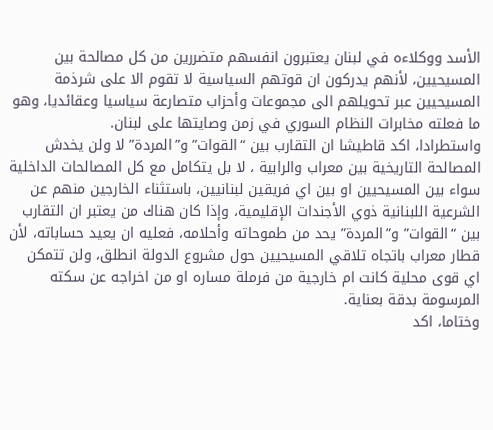الأسد ووكلاءه في لبنان يعتبرون انفسهم متضررين من كل مصالحة بين المسيحيين، لأنهم يدركون ان قوتهم السياسية لا تقوم الا على شرذمة المسيحيين عبر تحويلهم الى مجموعات وأحزاب متصارعة سياسيا وعقائديا، وهو ما فعلته مخابرات النظام السوري في زمن وصايتها على لبنان.
واستطرادا، اكد قاطيشا ان التقارب بين “القوات” و”المردة” لا ولن يخدش المصالحة التاريخية بين معراب والرابية ، لا بل يتكامل مع كل المصالحات الداخلية سواء بين المسيحيين او بين اي فريقين لبنانيين، باستثناء الخارجين منهم عن الشرعية اللبنانية ذوي الأجندات الإقليمية، وإذا كان هناك من يعتبر ان التقارب بين “القوات” و”المردة” يحد من طموحاته وأحلامه، فعليه ان يعيد حساباته، لأن قطار معراب باتجاه تلاقي المسيحيين حول مشروع الدولة انطلق، ولن تتمكن اي قوى محلية كانت ام خارجية من فرملة مساره او من اخراجه عن سكته المرسومة بدقة بعناية.
وختاما، اكد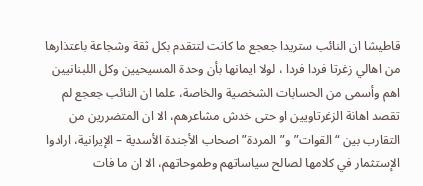قاطيشا ان النائب ستريدا جعجع ما كانت لتتقدم بكل ثقة وشجاعة باعتذارها من اهالي زغرتا فردا فردا ، لولا ايمانها بأن وحدة المسيحيين وكل اللبنانيين اهم وأسمى من الحسابات الشخصية والخاصة، علما ان النائب جعجع لم تقصد اهانة الزغرتاويين او حتى خدش مشاعرهم، الا ان المتضررين من التقارب بين “القوات” و”المردة” اصحاب الأجندة الأسدية – الإيرانية، ارادوا الإستثمار في كلامها لصالح سياساتهم وطموحاتهم، الا ان ما فات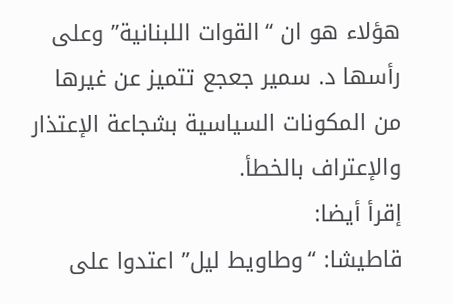هؤلاء هو ان “القوات اللبنانية” وعلى رأسها د. سمير جعجع تتميز عن غيرها من المكونات السياسية بشجاعة الإعتذار والإعتراف بالخطأ.
إقرأ أيضا:
قاطيشا: “وطاويط ليل” اعتدوا على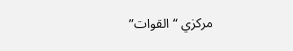مركزي “القوات”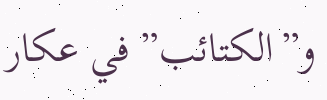و”الكتائب” في عكار